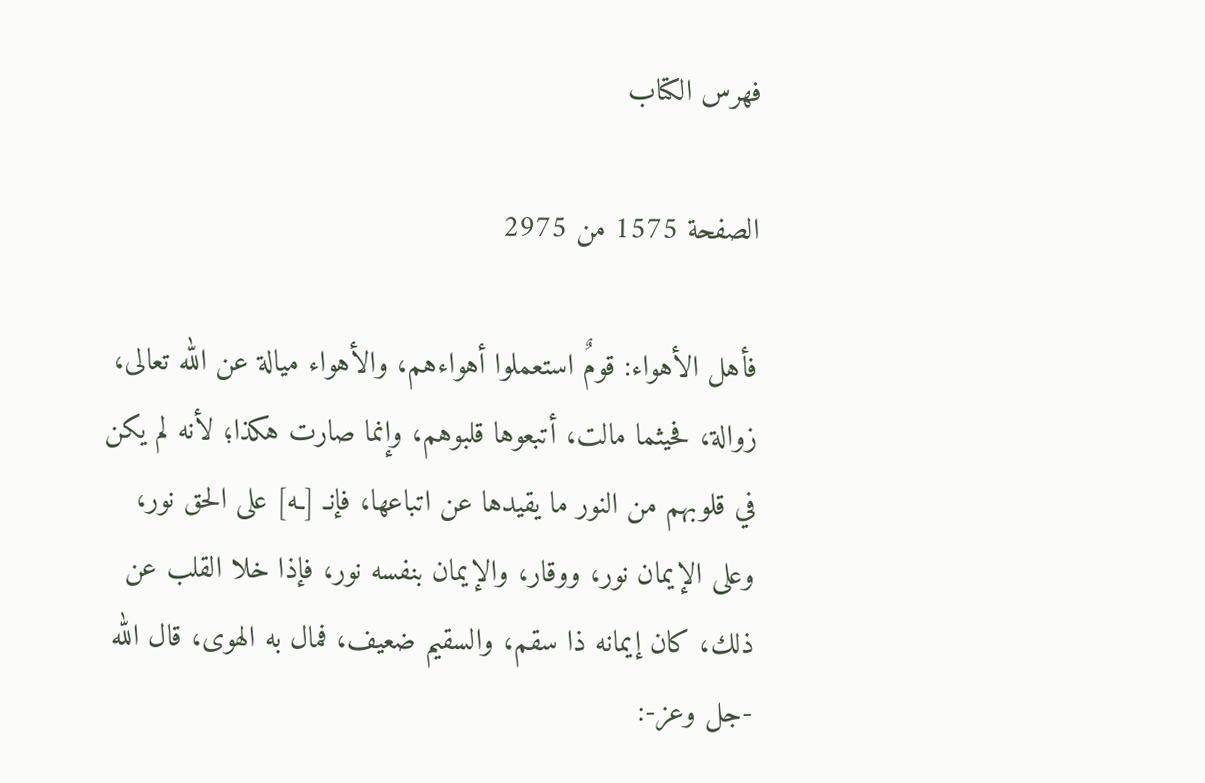فهرس الكتاب

الصفحة 1575 من 2975

فأهل الأهواء: قومٌ استعملوا أهواءهم، والأهواء ميالة عن الله تعالى، زوالة، فحيثما مالت، أتبعوها قلبوهم، وإنما صارت هكذا؛ لأنه لم يكن في قلوبهم من النور ما يقيدها عن اتباعها، فإنـ [ـه] على الحق نور، وعلى الإيمان نور، ووقار، والإيمان بنفسه نور، فإذا خلا القلب عن ذلك، كان إيمانه ذا سقم، والسقيم ضعيف، فمال به الهوى، قال الله -جل وعز-: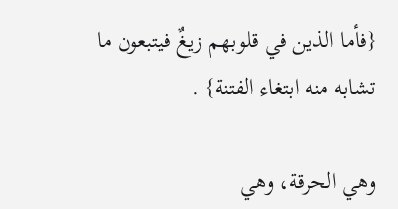{فأما الذين في قلوبهم زيغٌ فيتبعون ما تشابه منه ابتغاء الفتنة} .

وهي الحرقة، وهي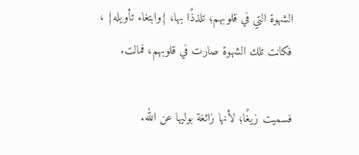الشهوة التي في قلوبهم؛ تلذذًا بها، {وابتغاء تأويله} ، فكانت تلك الشهوة صارت في قلوبهم، فمالت.

فسميت زيغًا؛ لأنها زائغة بوليها عن الله.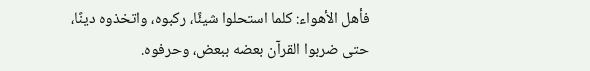فأهل الأهواء: كلما استحلوا شيئًا، ركبوه، واتخذوه دينًا، حتى ضربوا القرآن بعضه ببعض، وحرفوه.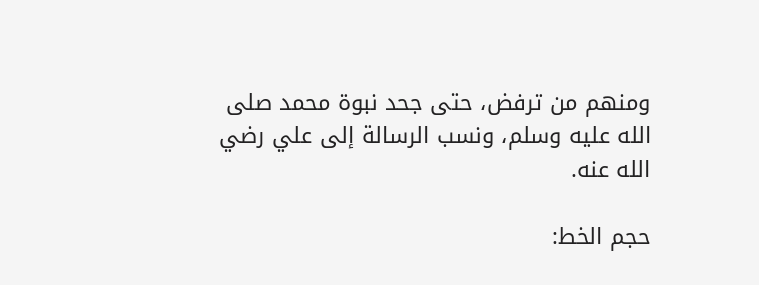ومنهم من ترفض، حتى جحد نبوة محمد صلى الله عليه وسلم، ونسب الرسالة إلى علي رضي الله عنه.

حجم الخط: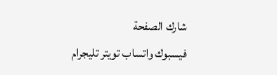شارك الصفحة
فيسبوك واتساب تويتر تليجرام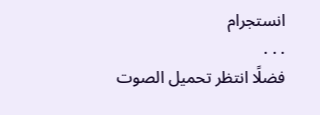انستجرام
. . .
فضلًا انتظر تحميل الصوت